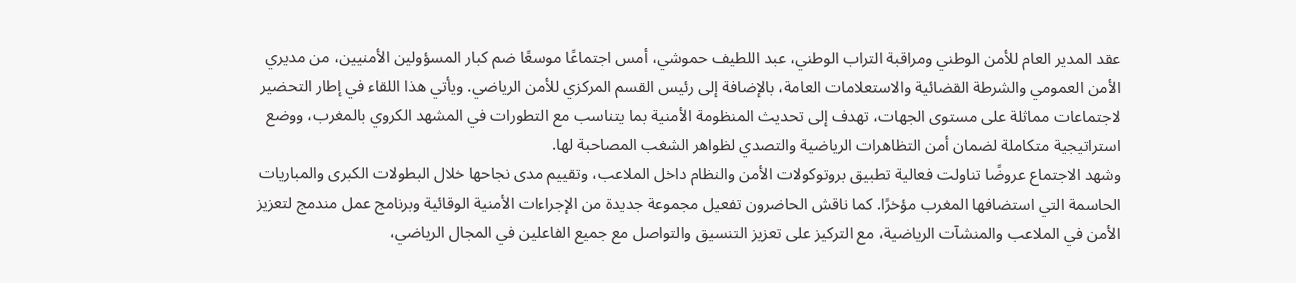عقد المدير العام للأمن الوطني ومراقبة التراب الوطني، عبد اللطيف حموشي، أمس اجتماعًا موسعًا ضم كبار المسؤولين الأمنيين، من مديري الأمن العمومي والشرطة القضائية والاستعلامات العامة، بالإضافة إلى رئيس القسم المركزي للأمن الرياضي. ويأتي هذا اللقاء في إطار التحضير لاجتماعات مماثلة على مستوى الجهات، تهدف إلى تحديث المنظومة الأمنية بما يتناسب مع التطورات في المشهد الكروي بالمغرب، ووضع استراتيجية متكاملة لضمان أمن التظاهرات الرياضية والتصدي لظواهر الشغب المصاحبة لها.
وشهد الاجتماع عروضًا تناولت فعالية تطبيق بروتوكولات الأمن والنظام داخل الملاعب، وتقييم مدى نجاحها خلال البطولات الكبرى والمباريات الحاسمة التي استضافها المغرب مؤخرًا. كما ناقش الحاضرون تفعيل مجموعة جديدة من الإجراءات الأمنية الوقائية وبرنامج عمل مندمج لتعزيز الأمن في الملاعب والمنشآت الرياضية، مع التركيز على تعزيز التنسيق والتواصل مع جميع الفاعلين في المجال الرياضي،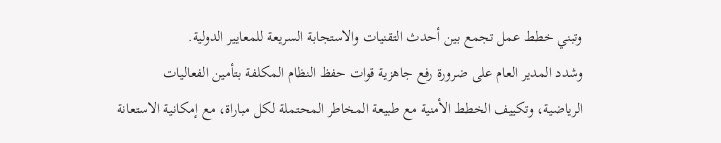وتبني خطط عمل تجمع بين أحدث التقنيات والاستجابة السريعة للمعايير الدولية.
وشدد المدير العام على ضرورة رفع جاهزية قوات حفظ النظام المكلفة بتأمين الفعاليات الرياضية، وتكييف الخطط الأمنية مع طبيعة المخاطر المحتملة لكل مباراة، مع إمكانية الاستعانة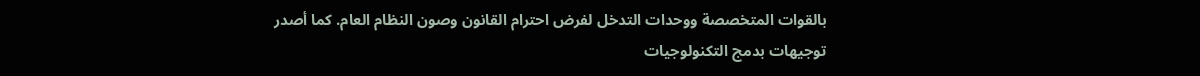بالقوات المتخصصة ووحدات التدخل لفرض احترام القانون وصون النظام العام. كما أصدر توجيهات بدمج التكنولوجيات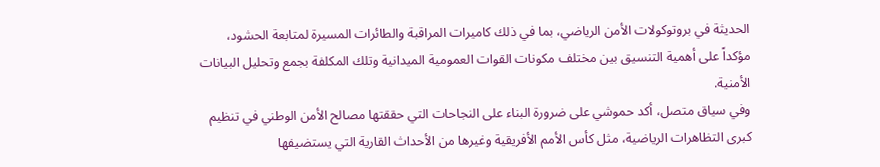الحديثة في بروتوكولات الأمن الرياضي، بما في ذلك كاميرات المراقبة والطائرات المسيرة لمتابعة الحشود، مؤكداً على أهمية التنسيق بين مختلف مكونات القوات العمومية الميدانية وتلك المكلفة بجمع وتحليل البيانات الأمنية.
وفي سياق متصل، أكد حموشي على ضرورة البناء على النجاحات التي حققتها مصالح الأمن الوطني في تنظيم كبرى التظاهرات الرياضية، مثل كأس الأمم الأفريقية وغيرها من الأحداث القارية التي يستضيفها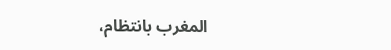المغرب بانتظام،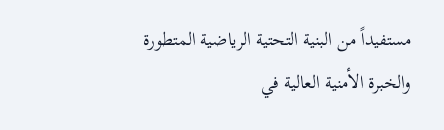مستفيداً من البنية التحتية الرياضية المتطورة والخبرة الأمنية العالية في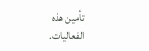تأمين هذه الفعاليات.